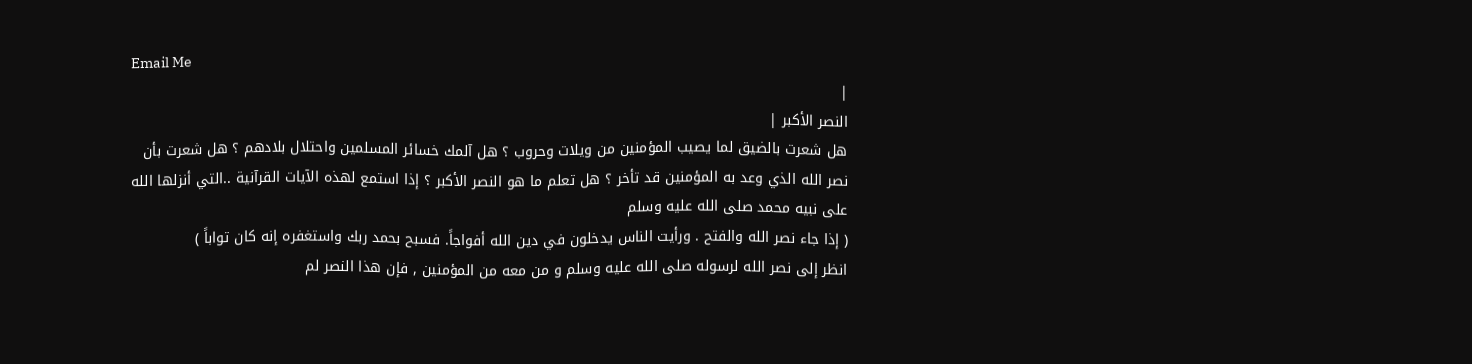Email Me
|
النصر الأكبر |
هل شعرت بالضيق لما يصيب المؤمنين من ويلات وحروب ؟ هل آلمك خسائر المسلمين واحتلال بلادهم ؟ هل شعرت بأن نصر الله الذي وعد به المؤمنين قد تأخر ؟ هل تعلم ما هو النصر الأكبر ؟ إذا استمع لهذه الآيات القرآنية ..التي أنزلها الله على نبيه محمد صلى الله عليه وسلم
( إذا جاء نصر الله والفتح . ورأيت الناس يدخلون في دين الله أفواجاً. فسبح بحمد ربك واستغفره إنه كان تواباً )
انظر إلى نصر الله لرسوله صلى الله عليه وسلم و من معه من المؤمنين , فإن هذا النصر لم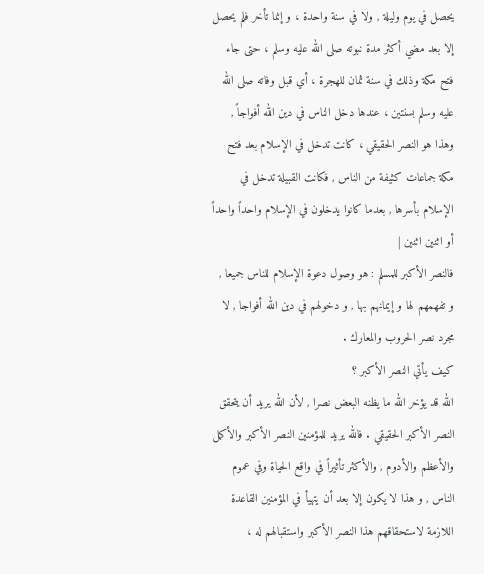يحصل في يوم وليلة , ولا في سنة واحدة ، و إنما تأخر فلم يحصل إلا بعد مضي أكثر مدة نبوته صلى الله عليه وسلم ، حتى جاء فتح مكة وذلك في سنة ثمان للهجرة ، أي قبل وفاته صلى الله عليه وسلم بسنتين ، عندها دخل الناس في دين الله أفواجاً , وهذا هو النصر الحقيقي ، كانت تدخل في الإسلام بعد فتح مكة جماعات كثيفة من الناس , فكانت القبيلة تدخل في الإسلام بأسرها , بعدما كانوا يدخلون في الإسلام واحداً واحداً أو اثنين اثنين |
فالنصر الأكبر للمسلم : هو وصول دعوة الإسلام للناس جميعا , و تفهمهم لها و إيمانهم بها , و دخولهم في دين الله أفواجا , لا مجرد نصر الحروب والمعارك .
كيف يأتي النصر الأكبر ؟
الله قد يؤخر الله ما يظنه البعض نصرا , لأن الله يريد أن يتحقق النصر الأكبر الحقيقي . فالله يريد للمؤمنين النصر الأكبر والأكمل والأعظم والأدوم , والأكثر تأثيراً في واقع الحياة وفي عموم الناس , و هذا لا يكون إلا بعد أن يتهيأ في المؤمنين القاعدة اللازمة لاستحقاقهم هذا النصر الأكبر واستقبالهم له ،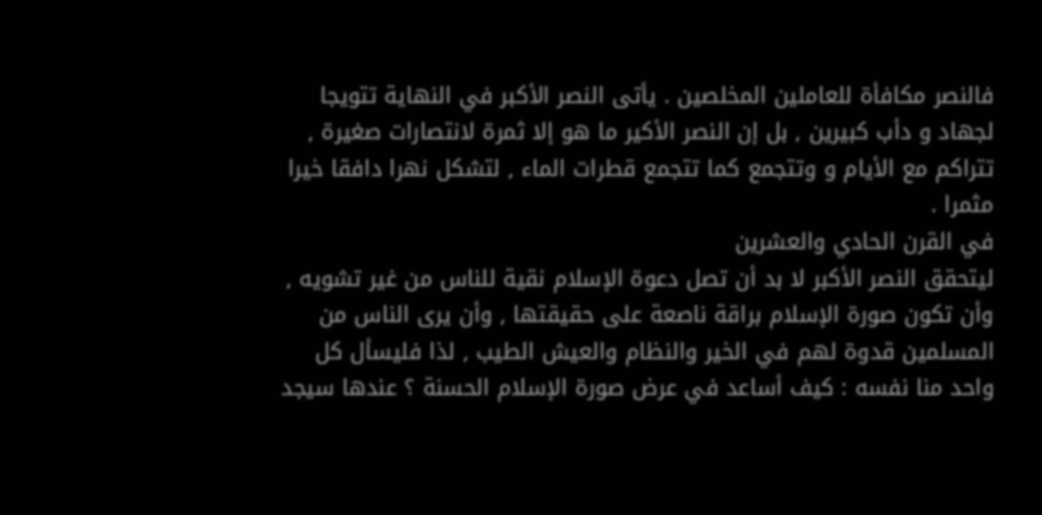فالنصر مكافأة للعاملين المخلصين . يأتى النصر الأكبر في النهاية تتويجا لجهاد و دأب كبيرين , بل إن النصر الأكير ما هو إلا ثمرة لانتصارات صغيرة , تتراكم مع الأيام و وتتجمع كما تتجمع قطرات الماء , لتشكل نهرا دافقا خيرا مثمرا .
في القرن الحادي والعشرين
ليتحقق النصر الأكبر لا بد أن تصل دعوة الإسلام نقية للناس من غير تشويه , وأن تكون صورة الإسلام براقة ناصعة على حقيقتها , وأن يرى الناس من المسلمين قدوة لهم في الخير والنظام والعيش الطيب , لذا فليسأل كل واحد منا نفسه : كيف أساعد في عرض صورة الإسلام الحسنة ؟ عندها سيجد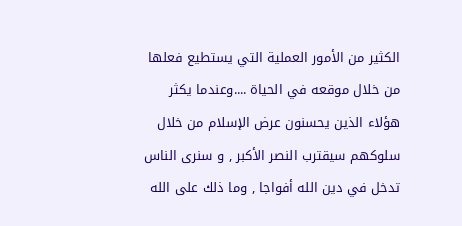الكثير من الأمور العملية التي يستطيع فعلها من خلال موقعه في الحياة ....وعندما يكثر هؤلاء الذين يحسنون عرض الإسلام من خلال سلوكهم سيقترب النصر الأكبر , و سنرى الناس تدخل في دين الله أفواجا , وما ذلك على الله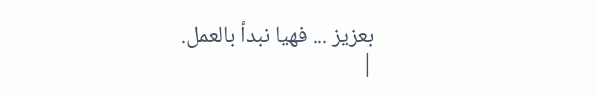بعزيز ... فهيا نبدأ بالعمل.
|